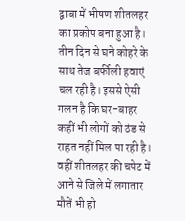द्वाबा में भीषण शीतलहर का प्रकोप बना हुआ है। तीन दिन से घने कोहरे के साथ तेज बर्फीली हवाएं चल रही है। इससे ऐसी गलन है कि घर-बाहर कहीं भी लोगों को ठंड से राहत नहीं मिल पा रही है। वहीं शीतलहर की चपेट में आने से जिले में लगातार मौतें भी हो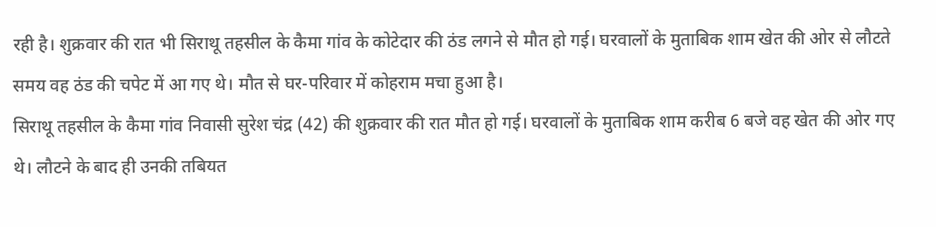रही है। शुक्रवार की रात भी सिराथू तहसील के कैमा गांव के कोटेदार की ठंड लगने से मौत हो गई। घरवालों के मुताबिक शाम खेत की ओर से लौटते समय वह ठंड की चपेट में आ गए थे। मौत से घर-परिवार में कोहराम मचा हुआ है।
सिराथू तहसील के कैमा गांव निवासी सुरेश चंद्र (42) की शुक्रवार की रात मौत हो गई। घरवालों के मुताबिक शाम करीब 6 बजे वह खेत की ओर गए थे। लौटने के बाद ही उनकी तबियत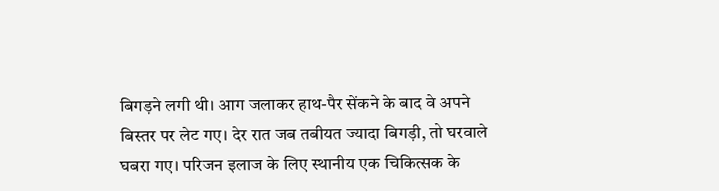बिगड़ने लगी थी। आग जलाकर हाथ-पैर सेंकने के बाद वे अपने बिस्तर पर लेट गए। देर रात जब तबीयत ज्यादा बिगड़ी, तो घरवाले घबरा गए। परिजन इलाज के लिए स्थानीय एक चिकित्सक के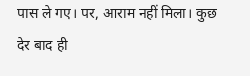पास ले गए। पर, आराम नहीं मिला। कुछ देर बाद ही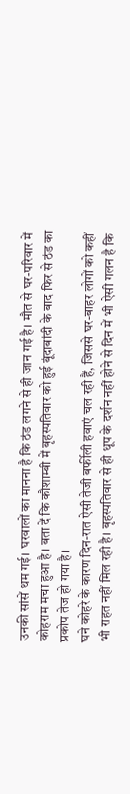उनकी सांसें थम गई। घरवालों का मानना है कि ठंड लगने से ही जान गई है। मौत से घर-परिवार में कोहराम मचा हुआ है। बता दें कि कौशाम्बी में बृहस्पतिवार को हुई बूंदाबांदी के बाद फिर से ठंड का प्रकोप तेज हो गया है।
घने कोहरे के कारण दिन-रात ऐसी तेजी बर्फीली हवाएं चल रही हैं, जिससे घर-बाहर लोगों को कहीं भी राहत नहीं मिल रही है। बृहस्पतिवार से ही धूप के दर्शन नहीं होने से दिन में भी ऐसी गलन है कि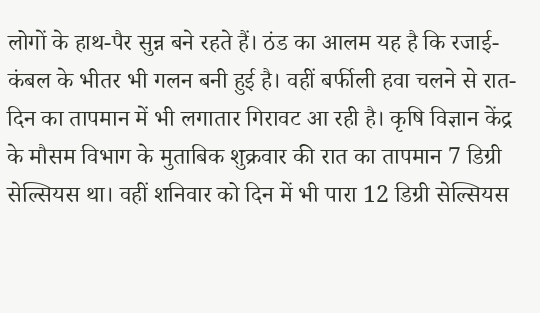लोगों के हाथ-पैर सुन्न बने रहते हैं। ठंड का आलम यह है कि रजाई-कंबल के भीतर भी गलन बनी हुई है। वहीं बर्फीली हवा चलने से रात-दिन का तापमान में भी लगातार गिरावट आ रही है। कृषि विज्ञान केंद्र के मौसम विभाग के मुताबिक शुक्रवार की रात का तापमान 7 डिग्री सेल्सियस था। वहीं शनिवार को दिन में भी पारा 12 डिग्री सेल्सियस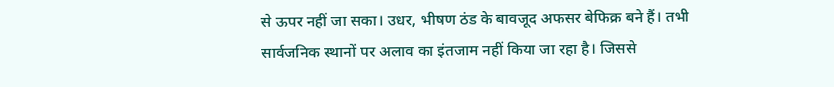से ऊपर नहीं जा सका। उधर, भीषण ठंड के बावजूद अफसर बेफिक्र बने हैं। तभी सार्वजनिक स्थानों पर अलाव का इंतजाम नहीं किया जा रहा है। जिससे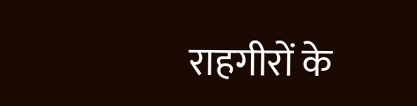राहगीरों के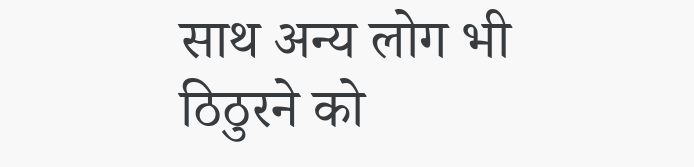साथ अन्य लोग भी ठिठुरने को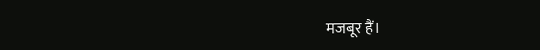मजबूर हैं।